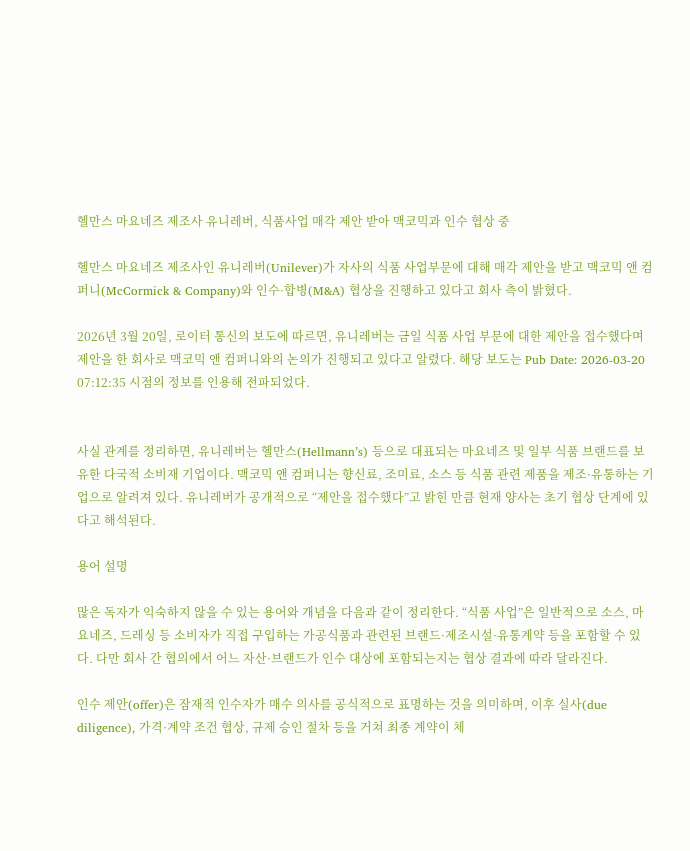헬만스 마요네즈 제조사 유니레버, 식품사업 매각 제안 받아 맥코믹과 인수 협상 중

헬만스 마요네즈 제조사인 유니레버(Unilever)가 자사의 식품 사업부문에 대해 매각 제안을 받고 맥코믹 앤 컴퍼니(McCormick & Company)와 인수·합병(M&A) 협상을 진행하고 있다고 회사 측이 밝혔다.

2026년 3월 20일, 로이터 통신의 보도에 따르면, 유니레버는 금일 식품 사업 부문에 대한 제안을 접수했다며 제안을 한 회사로 맥코믹 앤 컴퍼니와의 논의가 진행되고 있다고 알렸다. 해당 보도는 Pub Date: 2026-03-20 07:12:35 시점의 정보를 인용해 전파되었다.


사실 관계를 정리하면, 유니레버는 헬만스(Hellmann’s) 등으로 대표되는 마요네즈 및 일부 식품 브랜드를 보유한 다국적 소비재 기업이다. 맥코믹 앤 컴퍼니는 향신료, 조미료, 소스 등 식품 관련 제품을 제조·유통하는 기업으로 알려져 있다. 유니레버가 공개적으로 “제안을 접수했다”고 밝힌 만큼 현재 양사는 초기 협상 단계에 있다고 해석된다.

용어 설명

많은 독자가 익숙하지 않을 수 있는 용어와 개념을 다음과 같이 정리한다. “식품 사업”은 일반적으로 소스, 마요네즈, 드레싱 등 소비자가 직접 구입하는 가공식품과 관련된 브랜드·제조시설·유통계약 등을 포함할 수 있다. 다만 회사 간 협의에서 어느 자산·브랜드가 인수 대상에 포함되는지는 협상 결과에 따라 달라진다.

인수 제안(offer)은 잠재적 인수자가 매수 의사를 공식적으로 표명하는 것을 의미하며, 이후 실사(due diligence), 가격·계약 조건 협상, 규제 승인 절차 등을 거쳐 최종 계약이 체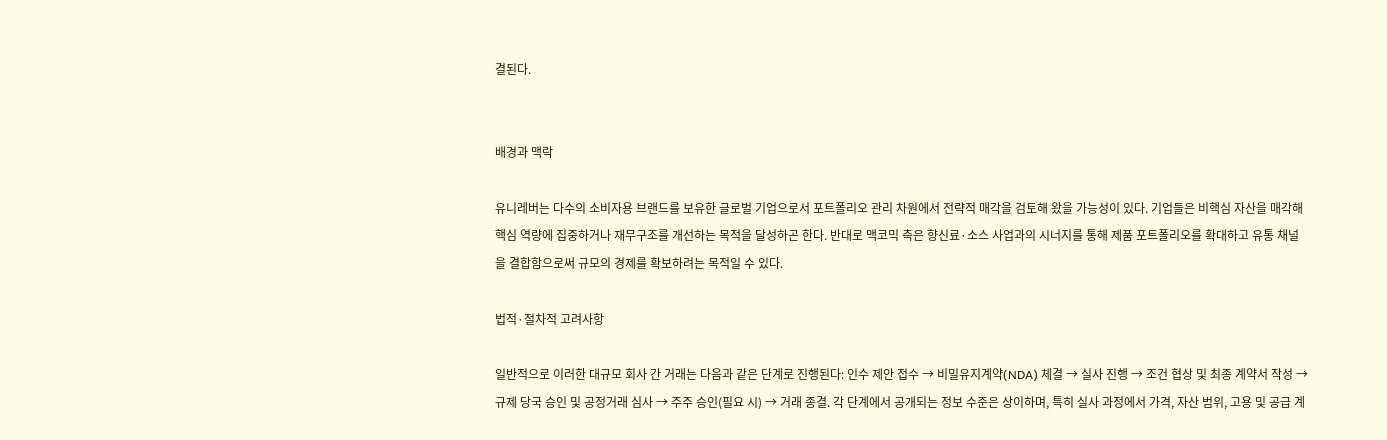결된다.


배경과 맥락

유니레버는 다수의 소비자용 브랜드를 보유한 글로벌 기업으로서 포트폴리오 관리 차원에서 전략적 매각을 검토해 왔을 가능성이 있다. 기업들은 비핵심 자산을 매각해 핵심 역량에 집중하거나 재무구조를 개선하는 목적을 달성하곤 한다. 반대로 맥코믹 측은 향신료·소스 사업과의 시너지를 통해 제품 포트폴리오를 확대하고 유통 채널을 결합함으로써 규모의 경제를 확보하려는 목적일 수 있다.

법적·절차적 고려사항

일반적으로 이러한 대규모 회사 간 거래는 다음과 같은 단계로 진행된다: 인수 제안 접수 → 비밀유지계약(NDA) 체결 → 실사 진행 → 조건 협상 및 최종 계약서 작성 → 규제 당국 승인 및 공정거래 심사 → 주주 승인(필요 시) → 거래 종결. 각 단계에서 공개되는 정보 수준은 상이하며, 특히 실사 과정에서 가격, 자산 범위, 고용 및 공급 계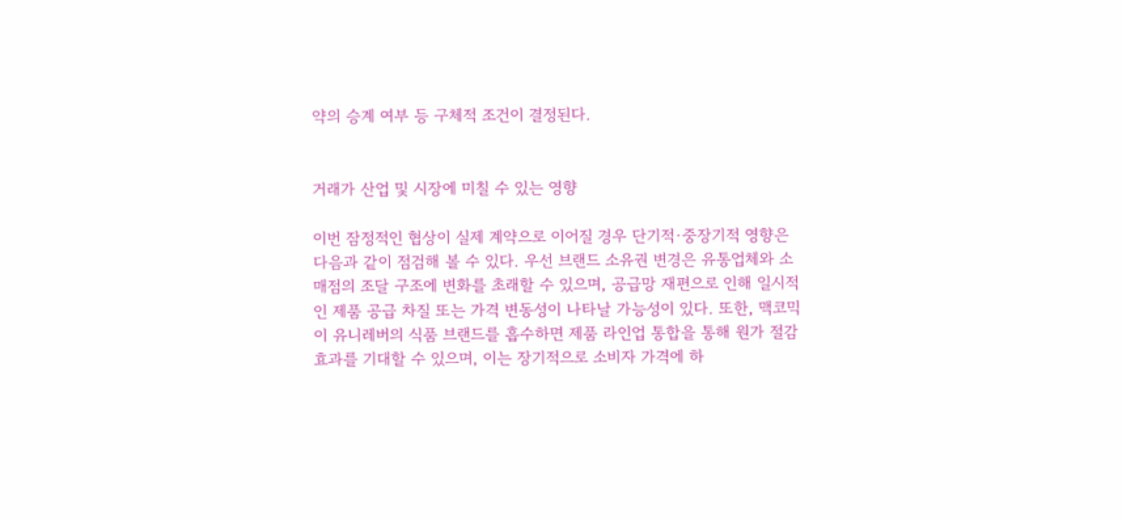약의 승계 여부 등 구체적 조건이 결정된다.


거래가 산업 및 시장에 미칠 수 있는 영향

이번 잠정적인 협상이 실제 계약으로 이어질 경우 단기적·중장기적 영향은 다음과 같이 점검해 볼 수 있다. 우선 브랜드 소유권 변경은 유통업체와 소매점의 조달 구조에 변화를 초래할 수 있으며, 공급망 재편으로 인해 일시적인 제품 공급 차질 또는 가격 변동성이 나타날 가능성이 있다. 또한, 맥코믹이 유니레버의 식품 브랜드를 흡수하면 제품 라인업 통합을 통해 원가 절감 효과를 기대할 수 있으며, 이는 장기적으로 소비자 가격에 하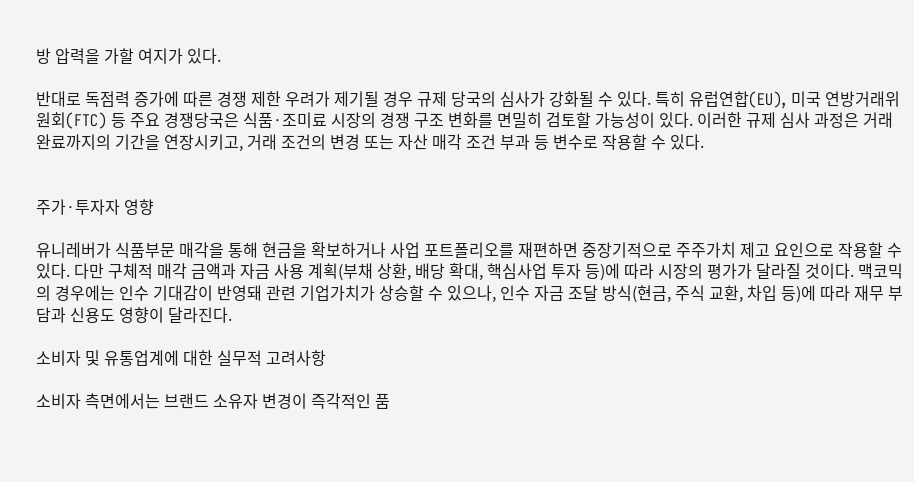방 압력을 가할 여지가 있다.

반대로 독점력 증가에 따른 경쟁 제한 우려가 제기될 경우 규제 당국의 심사가 강화될 수 있다. 특히 유럽연합(EU), 미국 연방거래위원회(FTC) 등 주요 경쟁당국은 식품·조미료 시장의 경쟁 구조 변화를 면밀히 검토할 가능성이 있다. 이러한 규제 심사 과정은 거래 완료까지의 기간을 연장시키고, 거래 조건의 변경 또는 자산 매각 조건 부과 등 변수로 작용할 수 있다.


주가·투자자 영향

유니레버가 식품부문 매각을 통해 현금을 확보하거나 사업 포트폴리오를 재편하면 중장기적으로 주주가치 제고 요인으로 작용할 수 있다. 다만 구체적 매각 금액과 자금 사용 계획(부채 상환, 배당 확대, 핵심사업 투자 등)에 따라 시장의 평가가 달라질 것이다. 맥코믹의 경우에는 인수 기대감이 반영돼 관련 기업가치가 상승할 수 있으나, 인수 자금 조달 방식(현금, 주식 교환, 차입 등)에 따라 재무 부담과 신용도 영향이 달라진다.

소비자 및 유통업계에 대한 실무적 고려사항

소비자 측면에서는 브랜드 소유자 변경이 즉각적인 품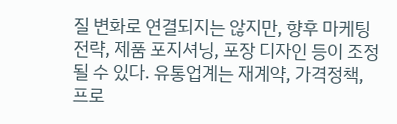질 변화로 연결되지는 않지만, 향후 마케팅 전략, 제품 포지셔닝, 포장 디자인 등이 조정될 수 있다. 유통업계는 재계약, 가격정책, 프로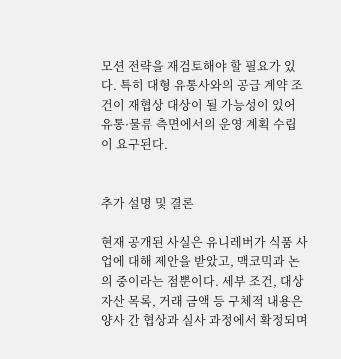모션 전략을 재검토해야 할 필요가 있다. 특히 대형 유통사와의 공급 계약 조건이 재협상 대상이 될 가능성이 있어 유통·물류 측면에서의 운영 계획 수립이 요구된다.


추가 설명 및 결론

현재 공개된 사실은 유니레버가 식품 사업에 대해 제안을 받았고, 맥코믹과 논의 중이라는 점뿐이다. 세부 조건, 대상 자산 목록, 거래 금액 등 구체적 내용은 양사 간 협상과 실사 과정에서 확정되며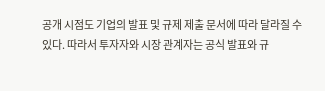공개 시점도 기업의 발표 및 규제 제출 문서에 따라 달라질 수 있다. 따라서 투자자와 시장 관계자는 공식 발표와 규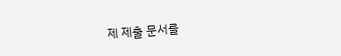제 제출 문서를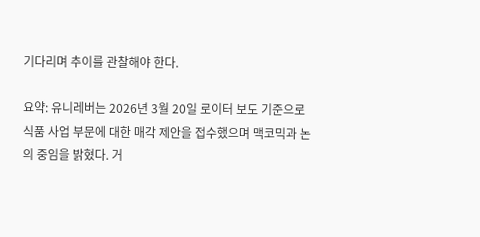기다리며 추이를 관찰해야 한다.

요약: 유니레버는 2026년 3월 20일 로이터 보도 기준으로 식품 사업 부문에 대한 매각 제안을 접수했으며 맥코믹과 논의 중임을 밝혔다. 거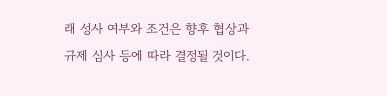래 성사 여부와 조건은 향후 협상과 규제 심사 등에 따라 결정될 것이다.